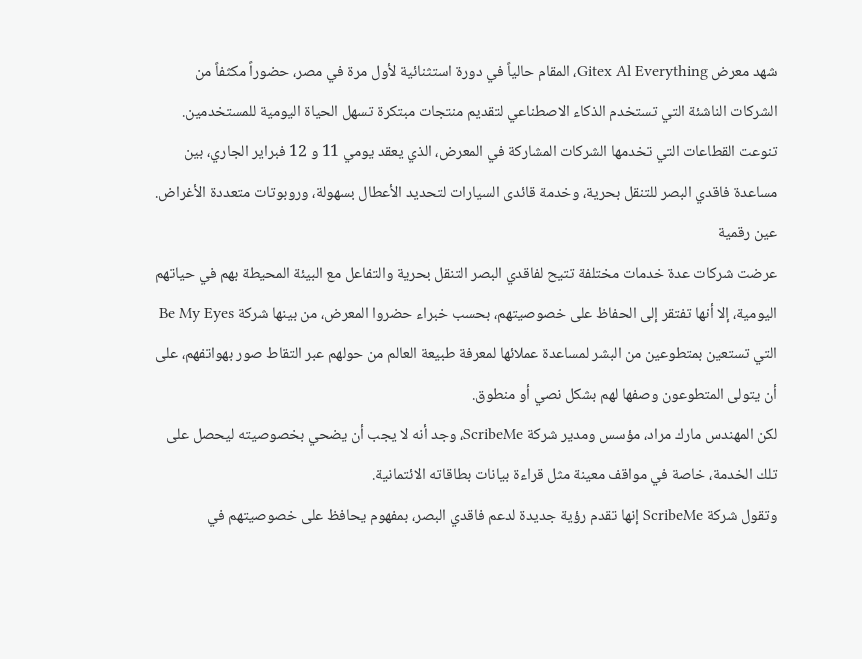شهد معرض Gitex Al Everything، المقام حالياً في دورة استثنائية لأول مرة في مصر، حضوراً مكثفاً من الشركات الناشئة التي تستخدم الذكاء الاصطناعي لتقديم منتجات مبتكرة تسهل الحياة اليومية للمستخدمين.
تنوعت القطاعات التي تخدمها الشركات المشاركة في المعرض، الذي يعقد يومي 11 و 12 فبراير الجاري، بين مساعدة فاقدي البصر للتنقل بحرية، وخدمة قائدی السيارات لتحديد الأعطال بسهولة، وروبوتات متعددة الأغراض.
عين رقمية
عرضت شركات عدة خدمات مختلفة تتيح لفاقدي البصر التنقل بحرية والتفاعل مع البيئة المحيطة بهم في حياتهم اليومية، إلا أنها تفتقر إلى الحفاظ على خصوصيتهم، بحسب خبراء حضروا المعرض، من بينها شركة Be My Eyes التي تستعين بمتطوعين من البشر لمساعدة عملائها لمعرفة طبيعة العالم من حولهم عبر التقاط صور بهواتفهم، على أن يتولى المتطوعون وصفها لهم بشكل نصي أو منطوق.
لكن المهندس مارك مراد، مؤسس ومدير شركة ScribeMe، وجد أنه لا يجب أن يضحي بخصوصيته ليحصل على تلك الخدمة، خاصة في مواقف معينة مثل قراءة بيانات بطاقاته الائتمانية.
وتقول شركة ScribeMe إنها تقدم رؤية جديدة لدعم فاقدي البصر، بمفهوم يحافظ على خصوصيتهم في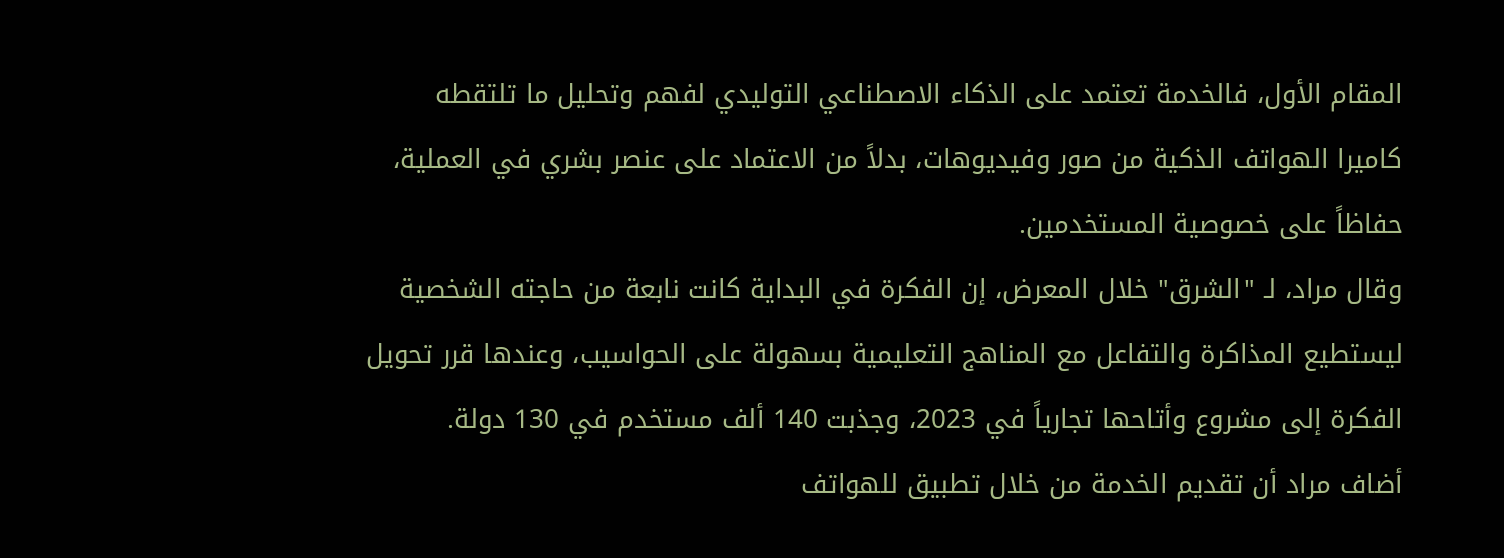المقام الأول، فالخدمة تعتمد على الذكاء الاصطناعي التوليدي لفهم وتحليل ما تلتقطه کامیرا الهواتف الذكية من صور وفيديوهات، بدلاً من الاعتماد على عنصر بشري في العملية، حفاظاً على خصوصية المستخدمين.
وقال مراد، لـ "الشرق" خلال المعرض، إن الفكرة في البداية كانت نابعة من حاجته الشخصية ليستطيع المذاكرة والتفاعل مع المناهج التعليمية بسهولة على الحواسيب، وعندها قرر تحويل الفكرة إلى مشروع وأتاحها تجاریاً في 2023، وجذبت 140 ألف مستخدم في 130 دولة.
أضاف مراد أن تقديم الخدمة من خلال تطبيق للهواتف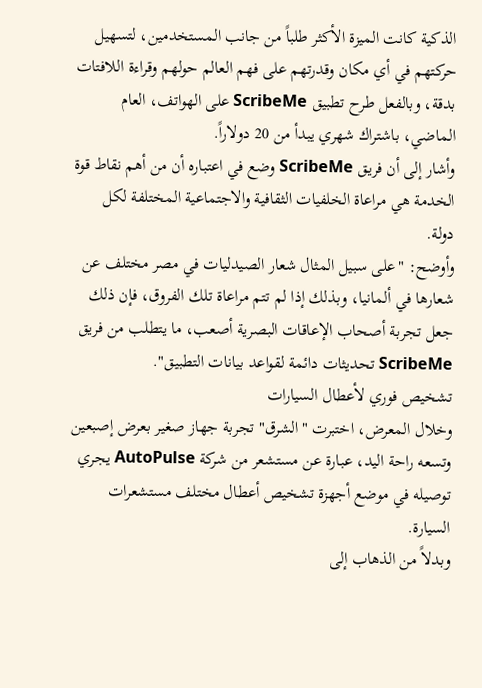الذكية كانت الميزة الأكثر طلباً من جانب المستخدمين، لتسهيل حركتهم في أي مكان وقدرتهم على فهم العالم حولهم وقراءة اللافتات بدقة، وبالفعل طرح تطبيق ScribeMe على الهواتف، العام الماضي، باشتراك شهري يبدأ من 20 دولاراً.
وأشار إلى أن فريق ScribeMe وضع في اعتباره أن من أهم نقاط قوة الخدمة هي مراعاة الخلفيات الثقافية والاجتماعية المختلفة لكل دولة.
وأوضح: "على سبيل المثال شعار الصيدليات في مصر مختلف عن شعارها في ألمانيا، وبذلك إذا لم تتم مراعاة تلك الفروق، فإن ذلك جعل تجربة أصحاب الإعاقات البصرية أصعب، ما يتطلب من فريق ScribeMe تحديثات دائمة لقواعد بيانات التطبيق".
تشخیص فوري لأعطال السيارات
وخلال المعرض، اختبرت "الشرق" تجربة جهاز صغير بعرض إصبعين وتسعه راحة اليد، عبارة عن مستشعر من شركة AutoPulse يجري توصيله في موضع أجهزة تشخیص أعطال مختلف مستشعرات السيارة.
وبدلاً من الذهاب إلى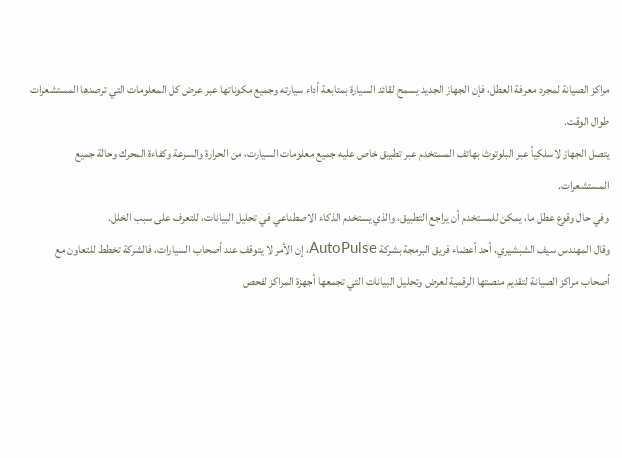مراكز الصيانة لمجرد معرفة العطل، فإن الجهاز الجديد يسمح لقائد السيارة بمتابعة أداء سيارته وجميع مكوناتها عبر عرض كل المعلومات التي ترصدها المستشعرات طوال الوقت.
يتصل الجهاز لاسلكياً عبر البلوتوث بهاتف المستخدم عبر تطبيق خاص عليه جميع معلومات السيارت، من الحرارة والسرعة وكفاءة المحرك وحالة جميع المستشعرات.
وفي حال وقوع عطل ما، يمكن للمستخدم أن يراجع التطبيق، والذي يستخدم الذكاء الاصطناعي في تحليل البيانات، للتعرف على سبب الخلل.
وقال المهندس سيف الشبشيري، أحد أعضاء فريق البرمجة بشركة AutoPulse، إن الأمر لا يتوقف عند أصحاب السيارات، فالشركة تخطط للتعاون مع أصحاب مراكز الصيانة لتقديم منصتها الرقمية لعرض وتحليل البيانات التي تجمعها أجهزة المراكز لفحص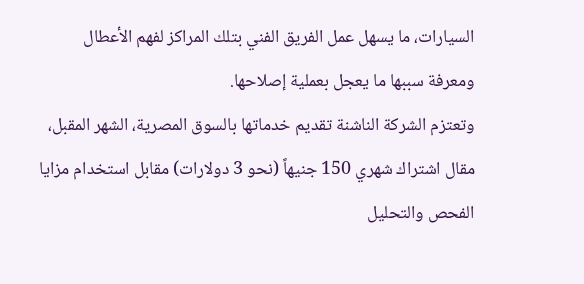السيارات، ما يسهل عمل الفريق الفني بتلك المراكز لفهم الأعطال ومعرفة سببها ما يعجل بعملية إصلاحها.
وتعتزم الشركة الناشنة تقديم خدماتها بالسوق المصرية، الشهر المقبل، مقال اشتراك شهري 150 جنيهاً (نحو 3 دولارات) مقابل استخدام مزايا الفحص والتحليل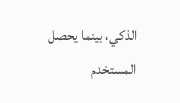الذكي، بينما يحصل المستخدم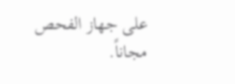على جهاز الفحص مجاناً.